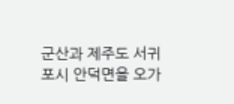군산과 제주도 서귀포시 안덕면을 오가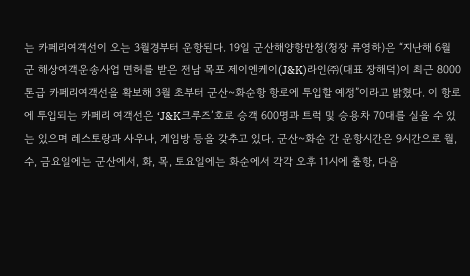는 카페리여객선이 오는 3월경부터 운항된다. 19일 군산해양항만청(청장 류영하)은 “지난해 6월 군 해상여객운송사업 면허를 받은 전남 목포 제이엔케이(J&K)라인㈜(대표 장해덕)이 최근 8000톤급 카페리여객선을 확보해 3월 초부터 군산~화순항 항로에 투입할 예정”이라고 밝혔다. 이 항로에 투입되는 카페리 여객선은 ‘J&K크루즈’호로 승객 600명과 트럭 및 승용차 70대를 실을 수 있는 있으며 레스토랑과 사우나, 게임방 등을 갖추고 있다. 군산~화순 간 운항시간은 9시간으로 월, 수, 금요일에는 군산에서, 화, 목, 토요일에는 화순에서 각각 오후 11시에 출항, 다음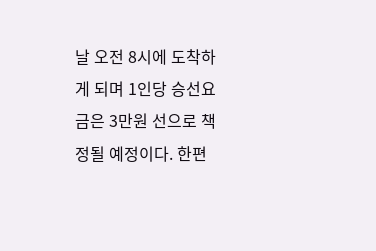날 오전 8시에 도착하게 되며 1인당 승선요금은 3만원 선으로 책정될 예정이다. 한편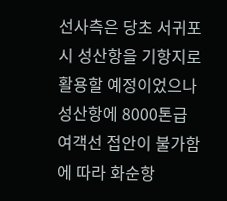선사측은 당초 서귀포시 성산항을 기항지로 활용할 예정이었으나 성산항에 8000톤급 여객선 접안이 불가함에 따라 화순항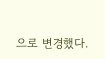으로 변경했다.